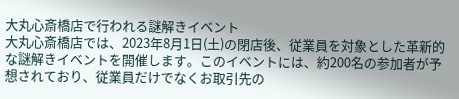大丸心斎橋店で行われる謎解きイベント
大丸心斎橋店では、2023年8月1日(土)の閉店後、従業員を対象とした革新的な謎解きイベントを開催します。このイベントには、約200名の参加者が予想されており、従業員だけでなくお取引先の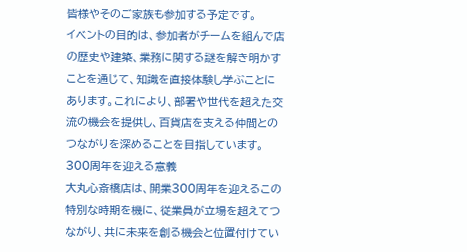皆様やそのご家族も参加する予定です。
イベントの目的は、参加者がチームを組んで店の歴史や建築、業務に関する謎を解き明かすことを通じて、知識を直接体験し学ぶことにあります。これにより、部署や世代を超えた交流の機会を提供し、百貨店を支える仲間とのつながりを深めることを目指しています。
300周年を迎える意義
大丸心斎橋店は、開業300周年を迎えるこの特別な時期を機に、従業員が立場を超えてつながり、共に未来を創る機会と位置付けてい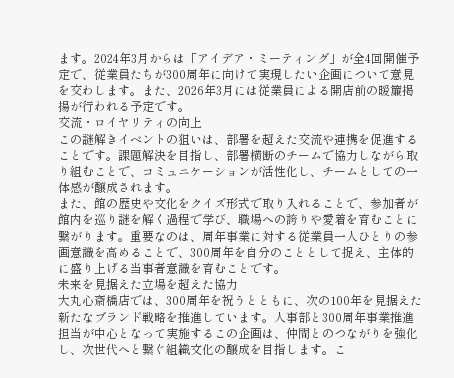ます。2024年3月からは「アイデア・ミーティング」が全4回開催予定で、従業員たちが300周年に向けて実現したい企画について意見を交わします。また、2026年3月には従業員による開店前の暖簾掲揚が行われる予定です。
交流・ロイヤリティの向上
この謎解きイベントの狙いは、部署を超えた交流や連携を促進することです。課題解決を目指し、部署横断のチームで協力しながら取り組むことで、コミュニケーションが活性化し、チームとしての一体感が醸成されます。
また、館の歴史や文化をクイズ形式で取り入れることで、参加者が館内を巡り謎を解く過程で学び、職場への誇りや愛着を育むことに繋がります。重要なのは、周年事業に対する従業員一人ひとりの参画意識を高めることで、300周年を自分のこととして捉え、主体的に盛り上げる当事者意識を育むことです。
未来を見据えた立場を超えた協力
大丸心斎橋店では、300周年を祝うとともに、次の100年を見据えた新たなブランド戦略を推進しています。人事部と300周年事業推進担当が中心となって実施するこの企画は、仲間とのつながりを強化し、次世代へと繋ぐ組織文化の醸成を目指します。こ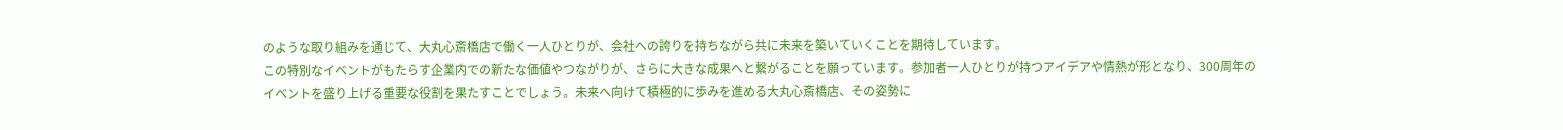のような取り組みを通じて、大丸心斎橋店で働く一人ひとりが、会社への誇りを持ちながら共に未来を築いていくことを期待しています。
この特別なイベントがもたらす企業内での新たな価値やつながりが、さらに大きな成果へと繋がることを願っています。参加者一人ひとりが持つアイデアや情熱が形となり、300周年のイベントを盛り上げる重要な役割を果たすことでしょう。未来へ向けて積極的に歩みを進める大丸心斎橋店、その姿勢に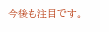今後も注目です。